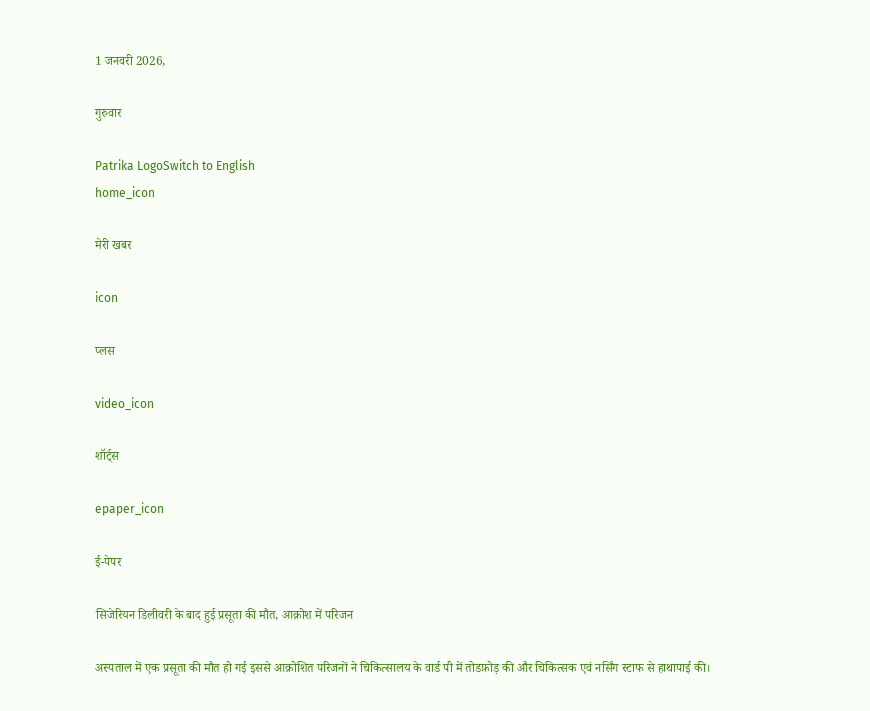1 जनवरी 2026,

गुरुवार

Patrika LogoSwitch to English
home_icon

मेरी खबर

icon

प्लस

video_icon

शॉर्ट्स

epaper_icon

ई-पेपर

सिजेरियन डिलीवरी के बाद हुई प्रसूता की मौत, आक्रोश में परिजन

अस्पताल में एक प्रसूता की मौत हो गई इससे आक्रोशित परिजनों ने चिकित्सालय के वार्ड पी में तोडफ़ोड़ की और चिकित्सक एवं नर्सिंग स्टाफ से हाथापाई की।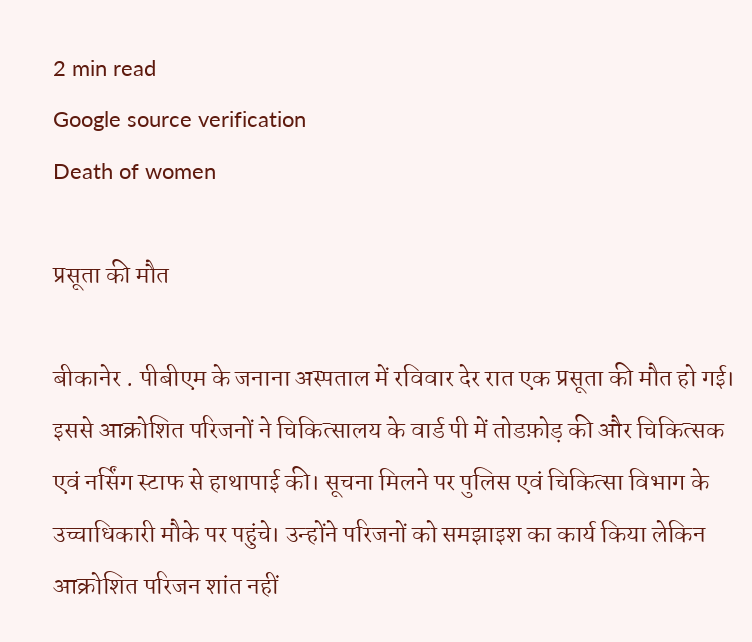2 min read
Google source verification
Death of women

प्रसूता की मौत

बीकानेर . पीबीएम के जनाना अस्पताल में रविवार देर रात एक प्रसूता की मौत हो गई। इससे आक्रोशित परिजनों ने चिकित्सालय के वार्ड पी में तोडफ़ोड़ की और चिकित्सक एवं नर्सिंग स्टाफ से हाथापाई की। सूचना मिलने पर पुलिस एवं चिकित्सा विभाग के उच्चाधिकारी मौके पर पहुंचे। उन्होंने परिजनों को समझाइश का कार्य किया लेकिन आक्रोशित परिजन शांत नहीं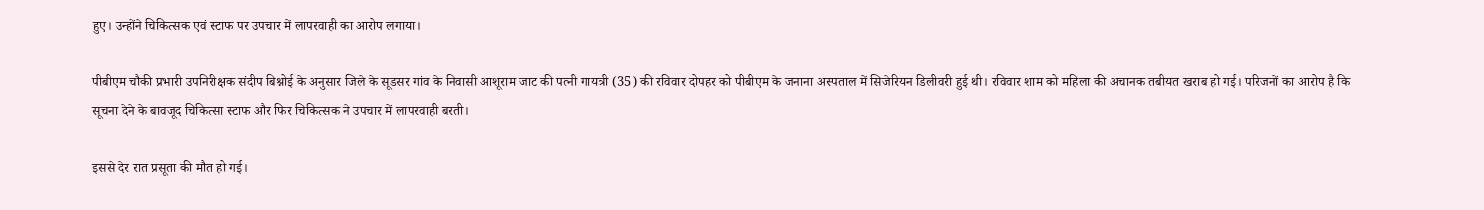हुए। उन्होंने चिकित्सक एवं स्टाफ पर उपचार में लापरवाही का आरोप लगाया।

पीबीएम चौकी प्रभारी उपनिरीक्षक संदीप बिश्नोई के अनुसार जिले के सूडसर गांव के निवासी आशूराम जाट की पत्नी गायत्री (35) की रविवार दोपहर को पीबीएम के जनाना अस्पताल में सिजेरियन डिलीवरी हुई थी। रविवार शाम को महिला की अचानक तबीयत खराब हो गई। परिजनों का आरोप है कि सूचना देने के बावजूद चिकित्सा स्टाफ और फिर चिकित्सक ने उपचार में लापरवाही बरती।

इससे देर रात प्रसूता की मौत हो गई।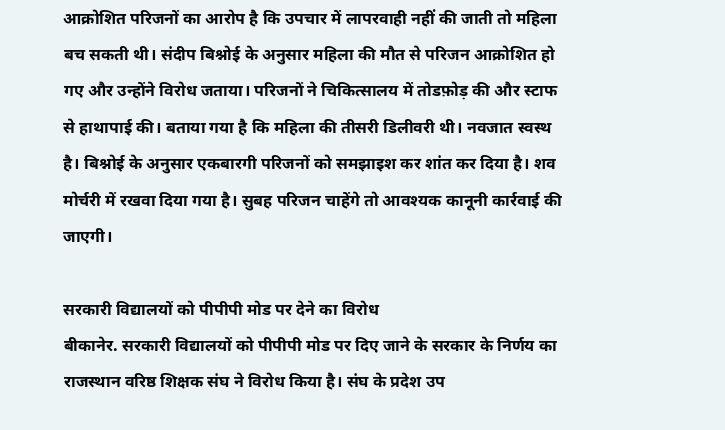आक्रोशित परिजनों का आरोप है कि उपचार में लापरवाही नहीं की जाती तो महिला बच सकती थी। संदीप बिश्नोई के अनुसार महिला की मौत से परिजन आक्रोशित हो गए और उन्होंने विरोध जताया। परिजनों ने चिकित्सालय में तोडफ़ोड़ की और स्टाफ से हाथापाई की। बताया गया है कि महिला की तीसरी डिलीवरी थी। नवजात स्वस्थ है। बिश्नोई के अनुसार एकबारगी परिजनों को समझाइश कर शांत कर दिया है। शव मोर्चरी में रखवा दिया गया है। सुबह परिजन चाहेंगे तो आवश्यक कानूनी कार्रवाई की जाएगी।

सरकारी विद्यालयों को पीपीपी मोड पर देने का विरोध
बीकानेर. सरकारी विद्यालयों को पीपीपी मोड पर दिए जाने के सरकार के निर्णय का राजस्थान वरिष्ठ शिक्षक संघ ने विरोध किया है। संघ के प्रदेश उप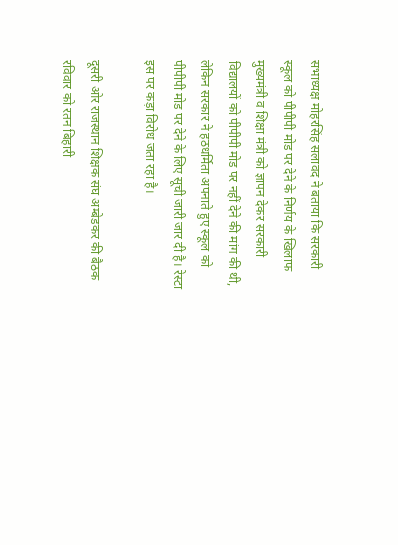सभाध्यक्ष मोहरसिंह सलावद ने बताया कि सरकारी स्कूल को पीपीपी मोड पर देने के निर्णय के खिलाफ मुख्यमंत्री व शिक्षा मंत्री को ज्ञापन देकर सरकारी विद्यालयों को पीपीपी मोड पर नहीं देने की मांग की थी, लेकिन सरकार ने हठधर्मिता अपनाते हुए स्कूल को पीपीपी मोड पर देने के लिए सूची जारी जार दी है। रेस्टा इस पर कड़ा विरोध जता रहा है।

दूसरी ओर राजस्थान शिक्षक संघ अम्बेडकर की बैठक रविवार को रतन बिहारी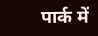पार्क में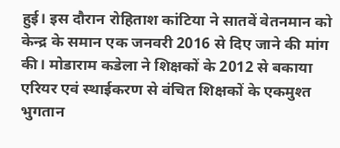हुई। इस दौरान रोहिताश कांटिया ने सातवें वेतनमान को केन्द्र के समान एक जनवरी 2016 से दिए जाने की मांग की। मोडाराम कडेला ने शिक्षकों के 2012 से बकाया एरियर एवं स्थाईकरण से वंचित शिक्षकों के एकमुश्त भुगतान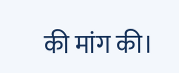की मांग की।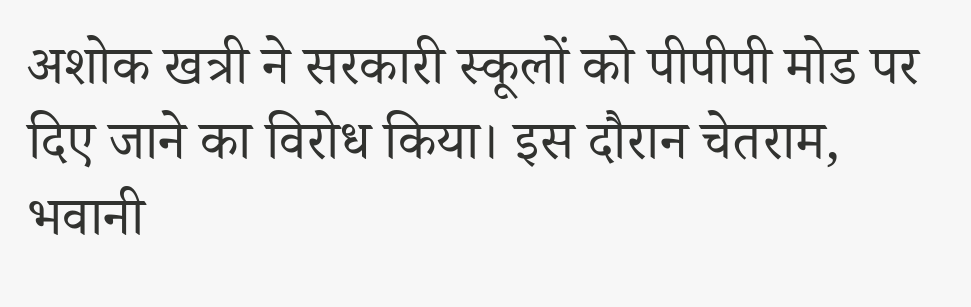अशोक खत्री ने सरकारी स्कूलों को पीपीपी मोड पर दिए जाने का विरोध किया। इस दौरान चेतराम, भवानी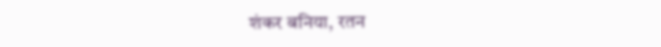शंकर बनिया, रतन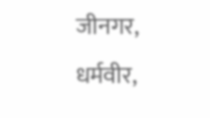जीनगर, धर्मवीर,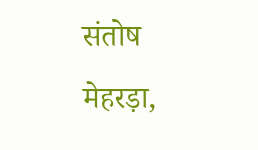संतोष मेहरड़ा,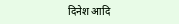दिनेश आदि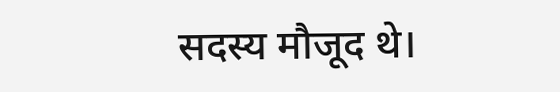सदस्य मौजूद थे।